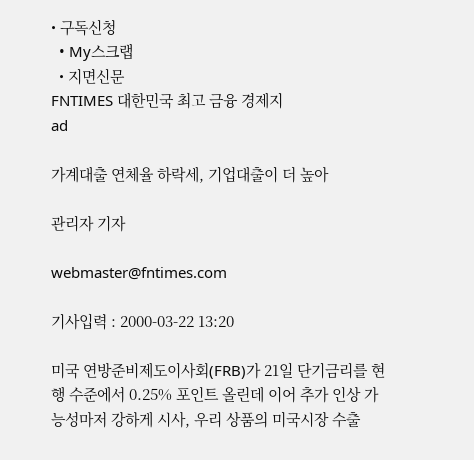• 구독신청
  • My스크랩
  • 지면신문
FNTIMES 대한민국 최고 금융 경제지
ad

가계대출 연체율 하락세, 기업대출이 더 높아

관리자 기자

webmaster@fntimes.com

기사입력 : 2000-03-22 13:20

미국 연방준비제도이사회(FRB)가 21일 단기금리를 현행 수준에서 0.25% 포인트 올린데 이어 추가 인상 가능성마저 강하게 시사, 우리 상품의 미국시장 수출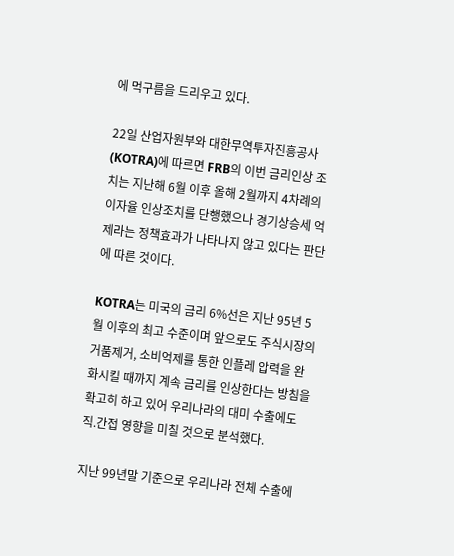에 먹구름을 드리우고 있다.

22일 산업자원부와 대한무역투자진흥공사(KOTRA)에 따르면 FRB의 이번 금리인상 조치는 지난해 6월 이후 올해 2월까지 4차례의 이자율 인상조치를 단행했으나 경기상승세 억제라는 정책효과가 나타나지 않고 있다는 판단에 따른 것이다.

KOTRA는 미국의 금리 6%선은 지난 95년 5월 이후의 최고 수준이며 앞으로도 주식시장의 거품제거, 소비억제를 통한 인플레 압력을 완화시킬 때까지 계속 금리를 인상한다는 방침을 확고히 하고 있어 우리나라의 대미 수출에도 직.간접 영향을 미칠 것으로 분석했다.

지난 99년말 기준으로 우리나라 전체 수출에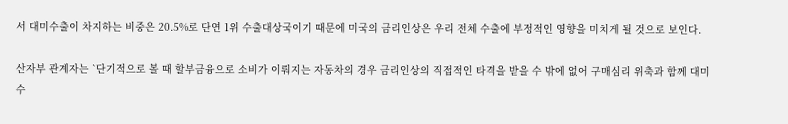서 대미수출이 차지하는 비중은 20.5%로 단연 1위 수출대상국이기 때문에 미국의 금리인상은 우리 전체 수출에 부정적인 영향을 미치게 될 것으로 보인다.

산자부 관계자는 `단기적으로 볼 때 할부금융으로 소비가 이뤄지는 자동차의 경우 금리인상의 직접적인 타격을 받을 수 밖에 없어 구매심리 위축과 함께 대미 수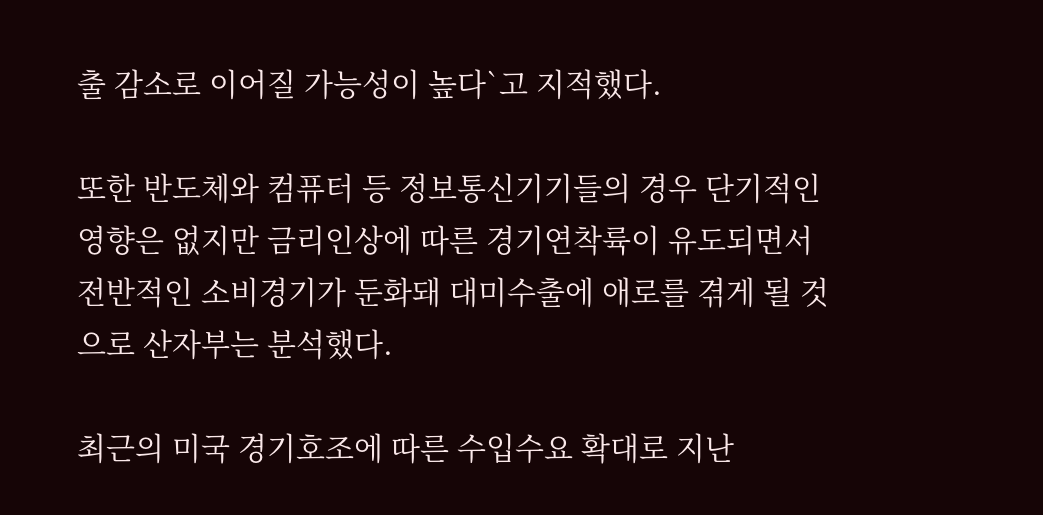출 감소로 이어질 가능성이 높다`고 지적했다.

또한 반도체와 컴퓨터 등 정보통신기기들의 경우 단기적인 영향은 없지만 금리인상에 따른 경기연착륙이 유도되면서 전반적인 소비경기가 둔화돼 대미수출에 애로를 겪게 될 것으로 산자부는 분석했다.

최근의 미국 경기호조에 따른 수입수요 확대로 지난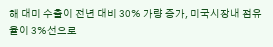해 대미 수출이 전년 대비 30% 가량 증가, 미국시장내 점유율이 3%선으로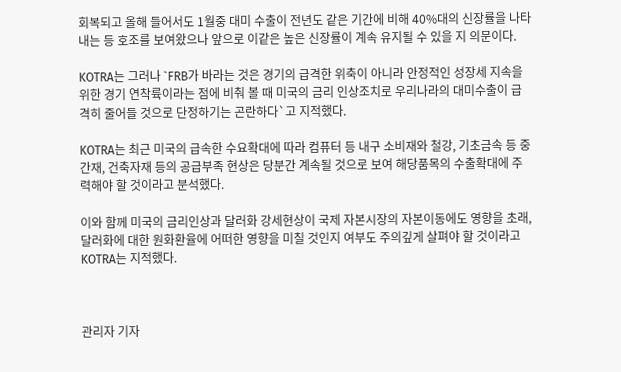회복되고 올해 들어서도 1월중 대미 수출이 전년도 같은 기간에 비해 40%대의 신장률을 나타내는 등 호조를 보여왔으나 앞으로 이같은 높은 신장률이 계속 유지될 수 있을 지 의문이다.

KOTRA는 그러나 `FRB가 바라는 것은 경기의 급격한 위축이 아니라 안정적인 성장세 지속을 위한 경기 연착륙이라는 점에 비춰 볼 때 미국의 금리 인상조치로 우리나라의 대미수출이 급격히 줄어들 것으로 단정하기는 곤란하다`고 지적했다.

KOTRA는 최근 미국의 급속한 수요확대에 따라 컴퓨터 등 내구 소비재와 철강, 기초금속 등 중간재, 건축자재 등의 공급부족 현상은 당분간 계속될 것으로 보여 해당품목의 수출확대에 주력해야 할 것이라고 분석했다.

이와 함께 미국의 금리인상과 달러화 강세현상이 국제 자본시장의 자본이동에도 영향을 초래, 달러화에 대한 원화환율에 어떠한 영향을 미칠 것인지 여부도 주의깊게 살펴야 할 것이라고 KOTRA는 지적했다.



관리자 기자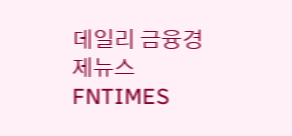데일리 금융경제뉴스 FNTIMES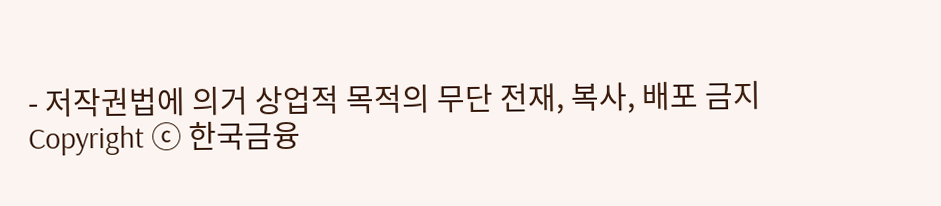- 저작권법에 의거 상업적 목적의 무단 전재, 복사, 배포 금지
Copyright ⓒ 한국금융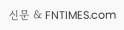신문 & FNTIMES.com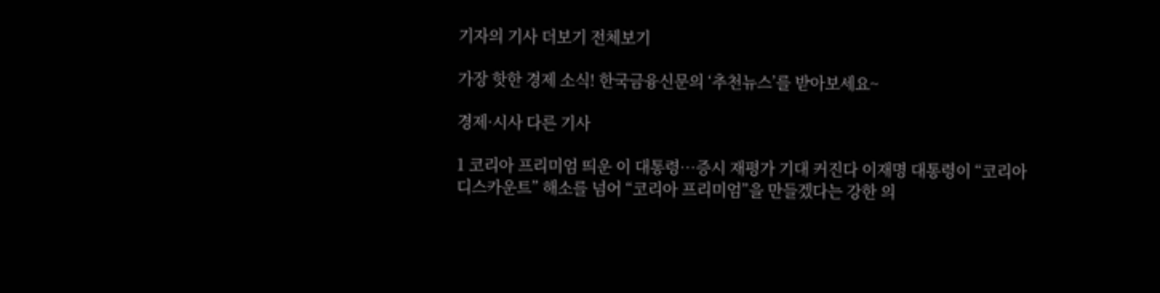기자의 기사 더보기 전체보기

가장 핫한 경제 소식! 한국금융신문의 ‘추천뉴스’를 받아보세요~

경제·시사 다른 기사

1 코리아 프리미엄 띄운 이 대통령…증시 재평가 기대 커진다 이재명 대통령이 “코리아 디스카운트” 해소를 넘어 “코리아 프리미엄”을 만들겠다는 강한 의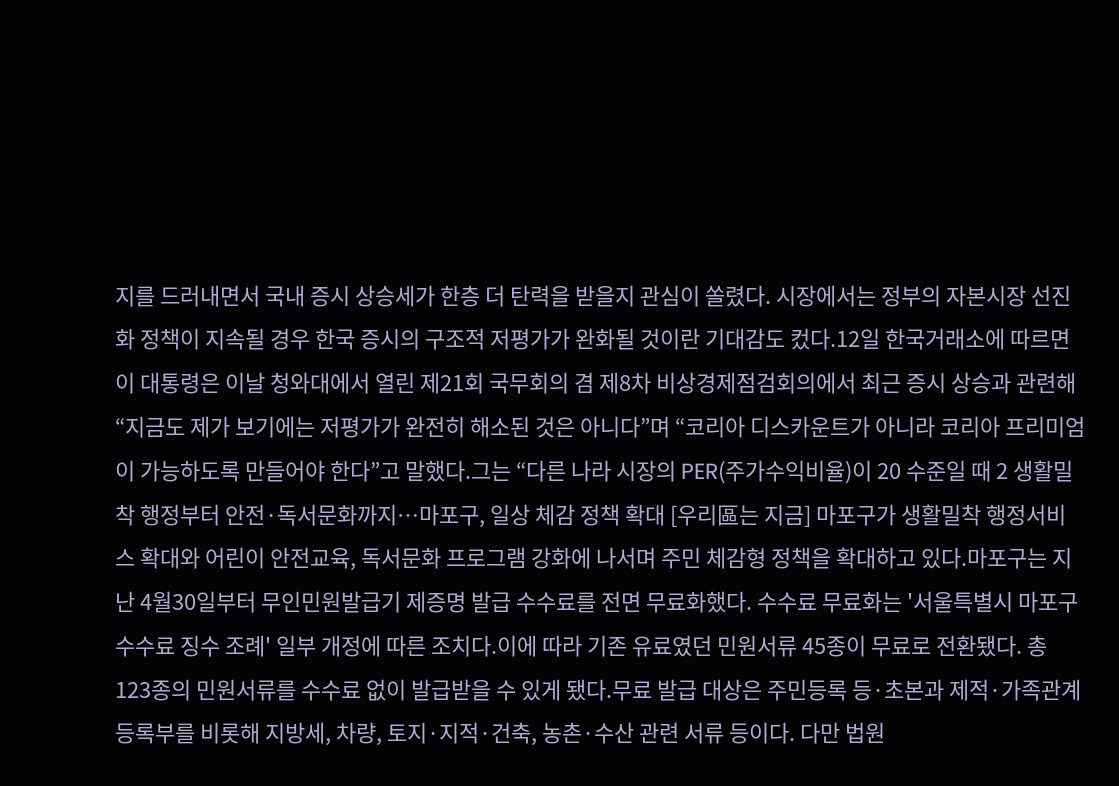지를 드러내면서 국내 증시 상승세가 한층 더 탄력을 받을지 관심이 쏠렸다. 시장에서는 정부의 자본시장 선진화 정책이 지속될 경우 한국 증시의 구조적 저평가가 완화될 것이란 기대감도 컸다.12일 한국거래소에 따르면 이 대통령은 이날 청와대에서 열린 제21회 국무회의 겸 제8차 비상경제점검회의에서 최근 증시 상승과 관련해 “지금도 제가 보기에는 저평가가 완전히 해소된 것은 아니다”며 “코리아 디스카운트가 아니라 코리아 프리미엄이 가능하도록 만들어야 한다”고 말했다.그는 “다른 나라 시장의 PER(주가수익비율)이 20 수준일 때 2 생활밀착 행정부터 안전·독서문화까지…마포구, 일상 체감 정책 확대 [우리區는 지금] 마포구가 생활밀착 행정서비스 확대와 어린이 안전교육, 독서문화 프로그램 강화에 나서며 주민 체감형 정책을 확대하고 있다.마포구는 지난 4월30일부터 무인민원발급기 제증명 발급 수수료를 전면 무료화했다. 수수료 무료화는 '서울특별시 마포구 수수료 징수 조례' 일부 개정에 따른 조치다.이에 따라 기존 유료였던 민원서류 45종이 무료로 전환됐다. 총 123종의 민원서류를 수수료 없이 발급받을 수 있게 됐다.무료 발급 대상은 주민등록 등·초본과 제적·가족관계등록부를 비롯해 지방세, 차량, 토지·지적·건축, 농촌·수산 관련 서류 등이다. 다만 법원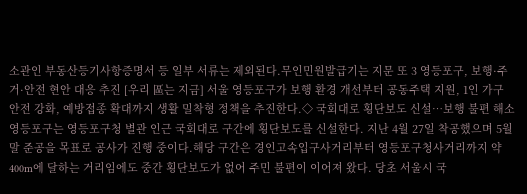소관인 부동산등기사항증명서 등 일부 서류는 제외된다.무인민원발급기는 지문 또 3 영등포구, 보행·주거·안전 현안 대응 추진 [우리 區는 지금] 서울 영등포구가 보행 환경 개선부터 공동주택 지원, 1인 가구 안전 강화, 예방접종 확대까지 생활 밀착형 정책을 추진한다.◇ 국회대로 횡단보도 신설…보행 불편 해소영등포구는 영등포구청 별관 인근 국회대로 구간에 횡단보도를 신설한다. 지난 4월 27일 착공했으며 5월 말 준공을 목표로 공사가 진행 중이다.해당 구간은 경인고속입구사거리부터 영등포구청사거리까지 약 400m에 달하는 거리임에도 중간 횡단보도가 없어 주민 불편이 이어져 왔다. 당초 서울시 국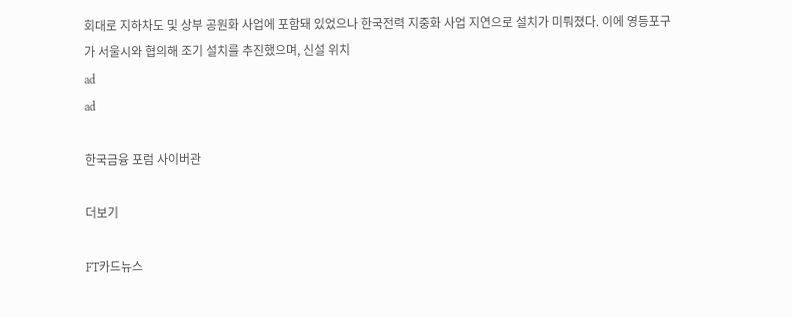회대로 지하차도 및 상부 공원화 사업에 포함돼 있었으나 한국전력 지중화 사업 지연으로 설치가 미뤄졌다. 이에 영등포구가 서울시와 협의해 조기 설치를 추진했으며, 신설 위치
ad
ad

한국금융 포럼 사이버관

더보기

FT카드뉴스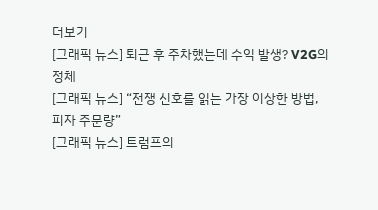더보기
[그래픽 뉴스] 퇴근 후 주차했는데 수익 발생? V2G의 정체
[그래픽 뉴스] “전쟁 신호를 읽는 가장 이상한 방법, 피자 주문량”
[그래픽 뉴스] 트럼프의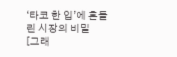‘타코 한 입’에 흔들린 시장의 비밀
[그래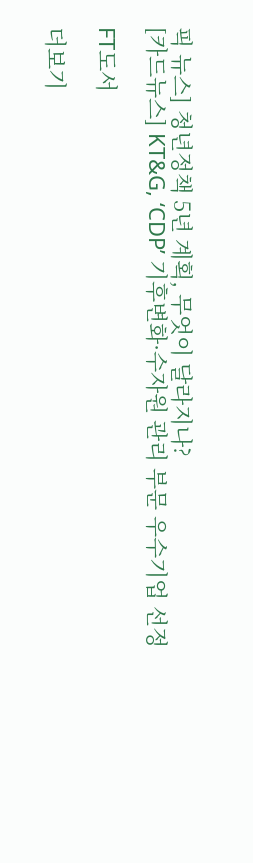픽 뉴스] 청년정책 5년 계획, 무엇이 달라지나?
[카드뉴스] KT&G, ‘CDP’ 기후변화·수자원 관리 부문 우수기업 선정

FT도서

더보기